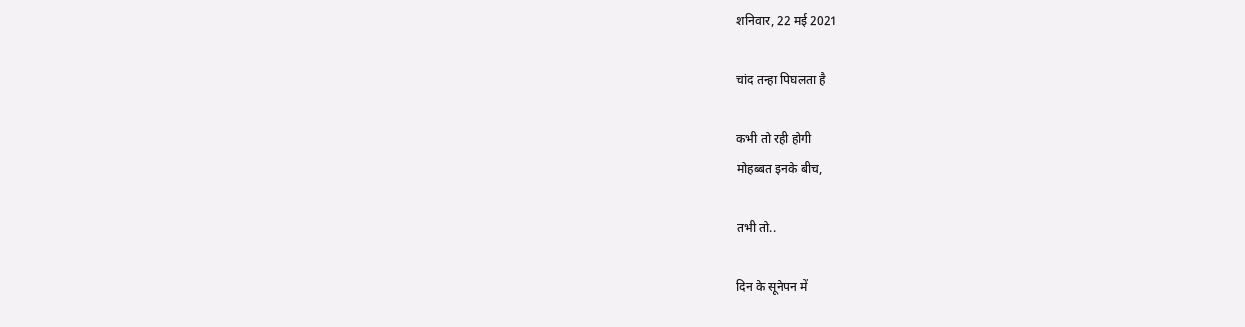शनिवार, 22 मई 2021

चांद तन्हा पिघलता है

कभी तो रही होगी
मोहब्बत इनके बीच,

तभी तो..

दिन के सूनेपन में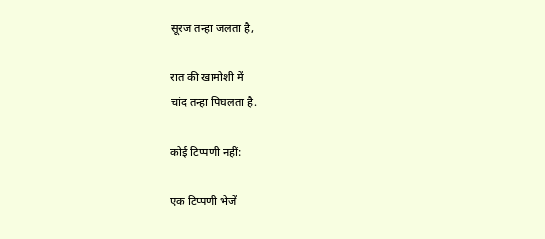सूरज तन्हा जलता है,

रात की खामोशी में
चांद तन्हा पिघलता है.

कोई टिप्पणी नहीं:

एक टिप्पणी भेजें